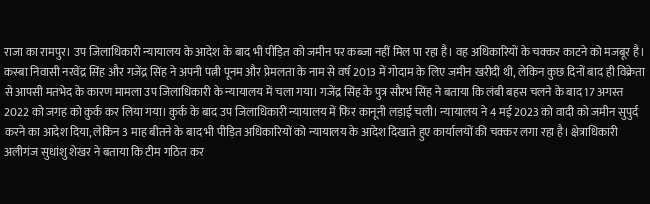राजा का रामपुर। उप जिलाधिकारी न्यायालय के आदेश के बाद भी पीड़ित को जमीन पर कब्जा नहीं मिल पा रहा है। वह अधिकारियों के चक्कर काटने को मजबूर है।
कस्बा निवासी नरवेंद्र सिंह और गजेंद्र सिंह ने अपनी पत्नी पूनम और प्रेमलता के नाम से वर्ष 2013 में गोदाम के लिए जमीन खरीदी थी, लेकिन कुछ दिनों बाद ही विक्रेता से आपसी मतभेद के कारण मामला उप जिलाधिकारी के न्यायालय में चला गया। गजेंद्र सिंह के पुत्र सौरभ सिंह ने बताया कि लंबी बहस चलने के बाद 17 अगस्त 2022 को जगह को कुर्क कर लिया गया। कुर्क के बाद उप जिलाधिकारी न्यायालय में फिर कानूनी लड़ाई चली। न्यायालय ने 4 मई 2023 को वादी को जमीन सुपुर्द करने का आदेश दिया, लेकिन 3 माह बीतने के बाद भी पीड़ित अधिकारियों को न्यायालय के आदेश दिखाते हुए कार्यालयों की चक्कर लगा रहा है। क्षेत्राधिकारी अलीगंज सुधांशु शेखर ने बताया कि टीम गठित कर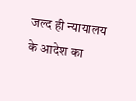जल्द ही न्यायालय के आदेश का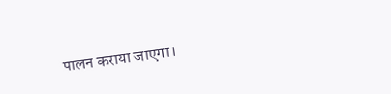पालन कराया जाएगा।